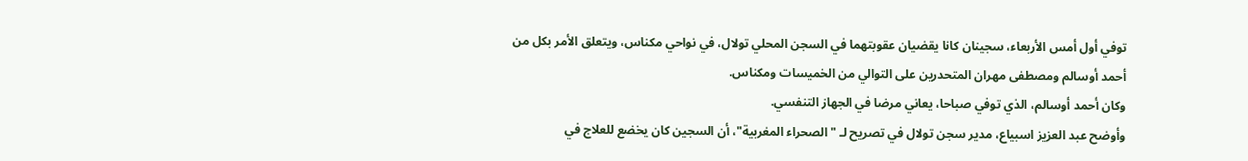توفي أول أمس الأربعاء، سجينان كانا يقضيان عقوبتهما في السجن المحلي تولال، في نواحي مكناس، ويتعلق الأمر بكل من أحمد أوسالم ومصطفى مهران المتحدرين على التوالي من الخميسات ومكناس.
وكان أحمد أوسالم، الذي توفي صباحا، يعاني مرضا في الجهاز التنفسي.
وأوضح عبد العزيز اسبياع، مدير سجن تولال في تصريح لـ "الصحراء المغربية"، أن السجين كان يخضع للعلاج في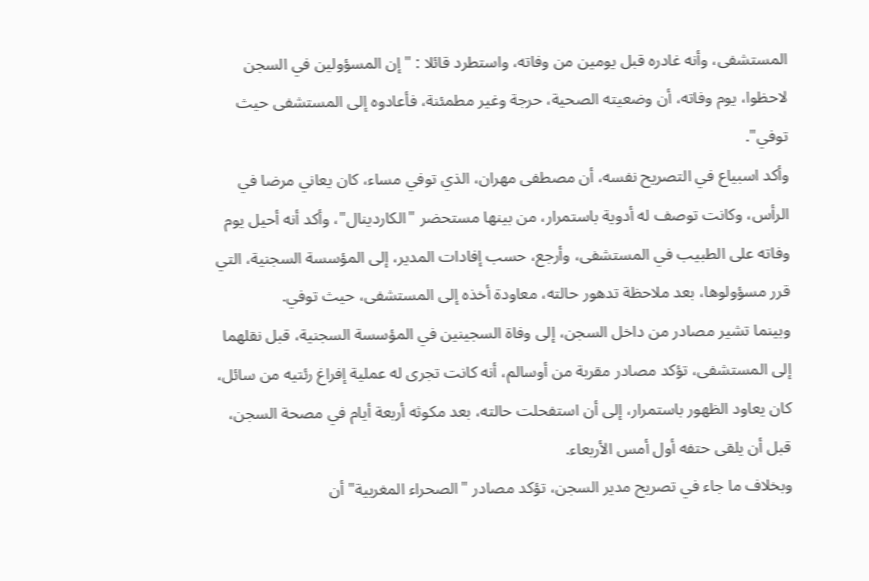المستشفى، وأنه غادره قبل يومين من وفاته، واستطرد قائلا : "إن المسؤولين في السجن لاحظوا، يوم وفاته، أن وضعيته الصحية، حرجة وغير مطمئنة، فأعادوه إلى المستشفى حيث توفي".
وأكد اسبياع في التصريح نفسه، أن مصطفى مهران، الذي توفي مساء، كان يعاني مرضا في الرأس، وكانت توصف له أدوية باستمرار، من بينها مستحضر "الكاردينال"، وأكد أنه أحيل يوم وفاته على الطبيب في المستشفى، وأرجع، حسب إفادات المدير، إلى المؤسسة السجنية، التي قرر مسؤولوها، بعد ملاحظة تدهور حالته، معاودة أخذه إلى المستشفى، حيث توفي.
وبينما تشير مصادر من داخل السجن، إلى وفاة السجينين في المؤسسة السجنية، قبل نقلهما إلى المستشفى، تؤكد مصادر مقربة من أوسالم، أنه كانت تجرى له عملية إفراغ رئتيه من سائل، كان يعاود الظهور باستمرار، إلى أن استفحلت حالته، بعد مكوثه أربعة أيام في مصحة السجن، قبل أن يلقى حتفه أول أمس الأربعاء.
وبخلاف ما جاء في تصريح مدير السجن، تؤكد مصادر "الصحراء المغربية" أن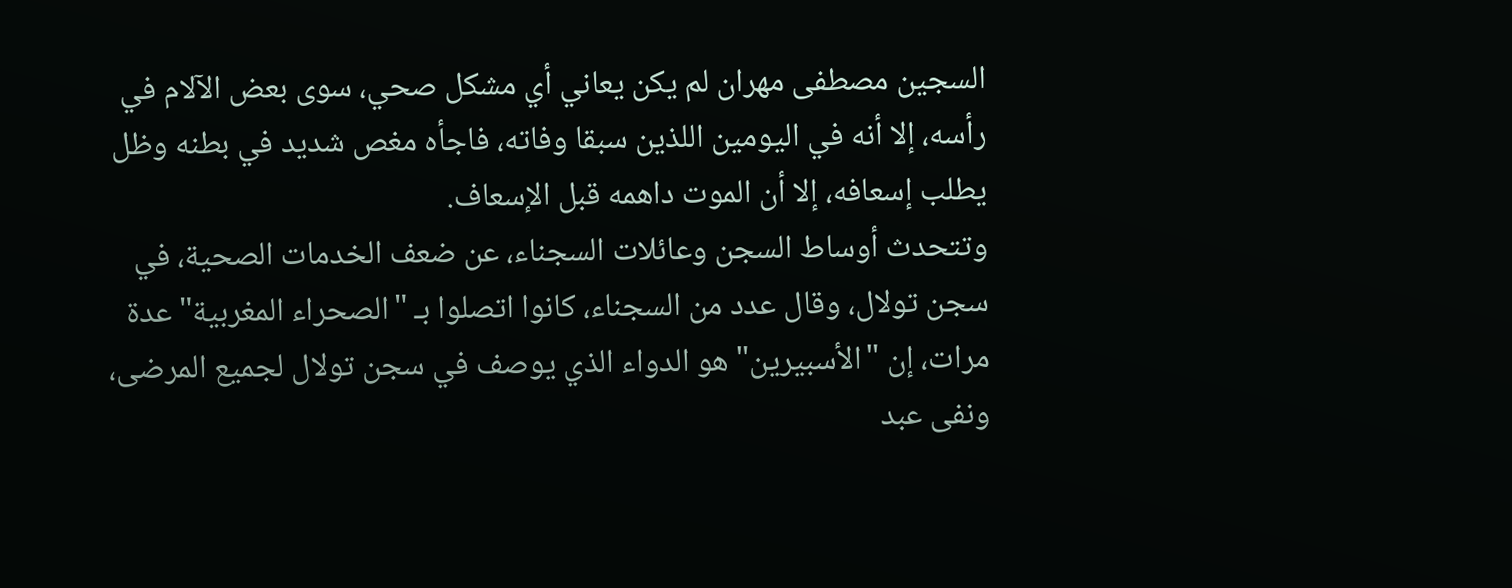السجين مصطفى مهران لم يكن يعاني أي مشكل صحي، سوى بعض الآلام في رأسه، إلا أنه في اليومين اللذين سبقا وفاته، فاجأه مغص شديد في بطنه وظل يطلب إسعافه، إلا أن الموت داهمه قبل الإسعاف.
وتتحدث أوساط السجن وعائلات السجناء، عن ضعف الخدمات الصحية، في سجن تولال، وقال عدد من السجناء، كانوا اتصلوا بـ "الصحراء المغربية" عدة مرات، إن "الأسبيرين" هو الدواء الذي يوصف في سجن تولال لجميع المرضى، ونفى عبد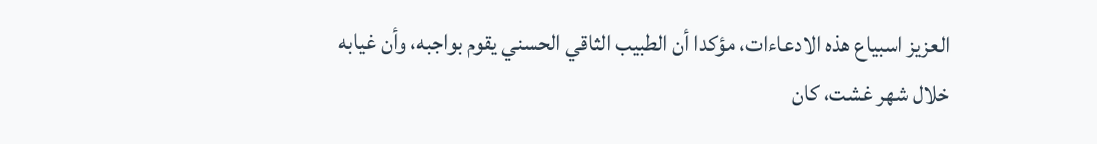العزيز اسبياع هذه الادعاءات، مؤكدا أن الطبيب الثاقي الحسني يقوم بواجبه، وأن غيابه خلال شهر غشت، كان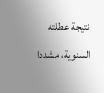نتيجة عطلته السنوية، مشددا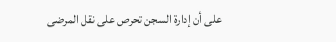على أن إدارة السجن تحرص على نقل المرضى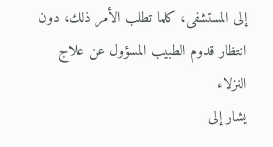إلى المستشفى، كلما تطلب الأمر ذلك، دون انتظار قدوم الطبيب المسؤول عن علاج النزلاء
يشار إلى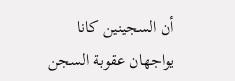أن السجينين كانا يواجهان عقوبة السجن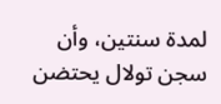لمدة سنتين، وأن سجن تولال يحتضن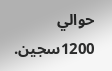حوالي 1200سجين.